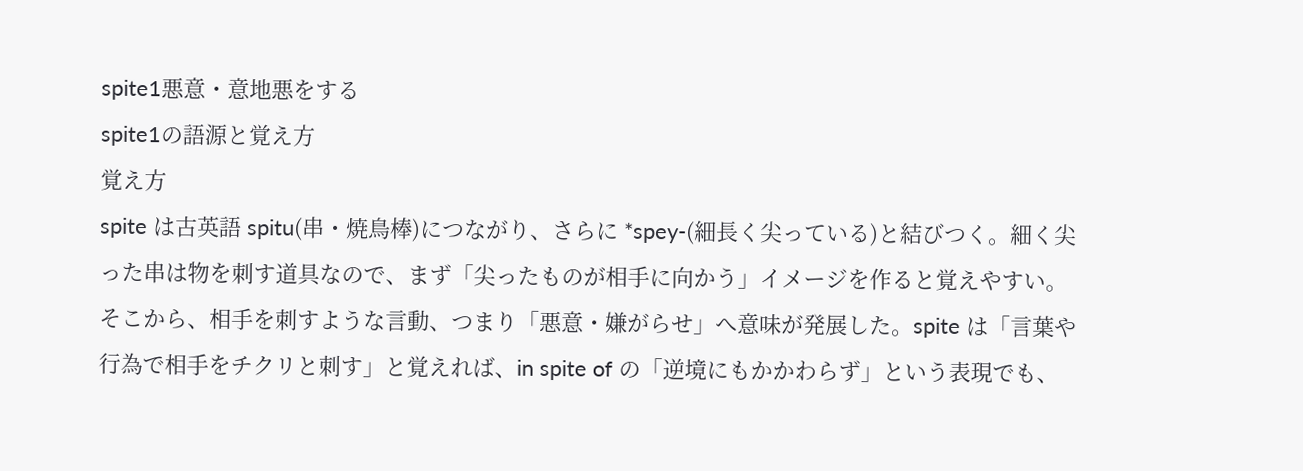spite1悪意・意地悪をする
spite1の語源と覚え方
覚え方
spite は古英語 spitu(串・焼鳥棒)につながり、さらに *spey-(細長く尖っている)と結びつく。細く尖った串は物を刺す道具なので、まず「尖ったものが相手に向かう」イメージを作ると覚えやすい。
そこから、相手を刺すような言動、つまり「悪意・嫌がらせ」へ意味が発展した。spite は「言葉や行為で相手をチクリと刺す」と覚えれば、in spite of の「逆境にもかかわらず」という表現でも、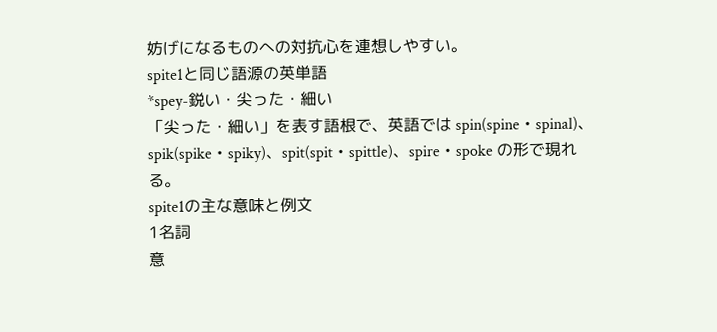妨げになるものへの対抗心を連想しやすい。
spite1と同じ語源の英単語
*spey-鋭い・尖った・細い
「尖った・細い」を表す語根で、英語では spin(spine・spinal)、spik(spike・spiky)、spit(spit・spittle)、spire・spoke の形で現れる。
spite1の主な意味と例文
1名詞
意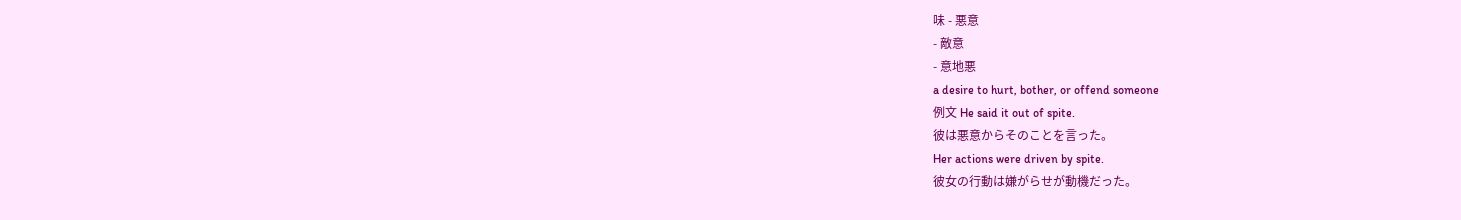味 - 悪意
- 敵意
- 意地悪
a desire to hurt, bother, or offend someone
例文 He said it out of spite.
彼は悪意からそのことを言った。
Her actions were driven by spite.
彼女の行動は嫌がらせが動機だった。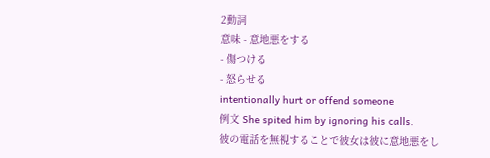2動詞
意味 - 意地悪をする
- 傷つける
- 怒らせる
intentionally hurt or offend someone
例文 She spited him by ignoring his calls.
彼の電話を無視することで彼女は彼に意地悪をし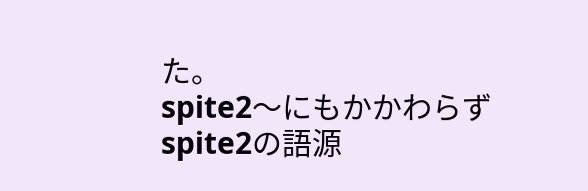た。
spite2〜にもかかわらず
spite2の語源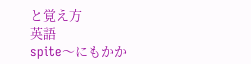と覚え方
英語
spite〜にもかか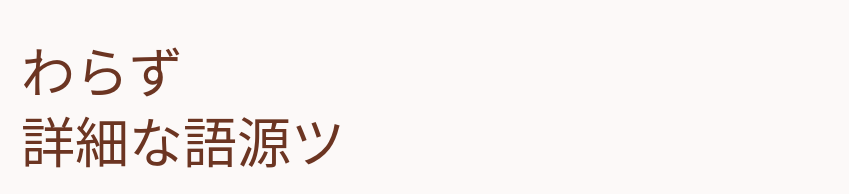わらず
詳細な語源ツ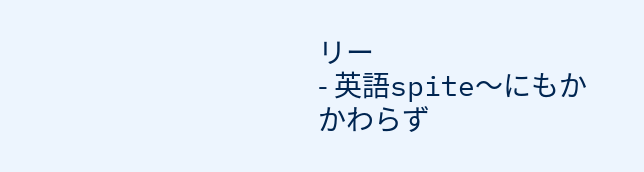リー
- 英語spite〜にもかかわらず